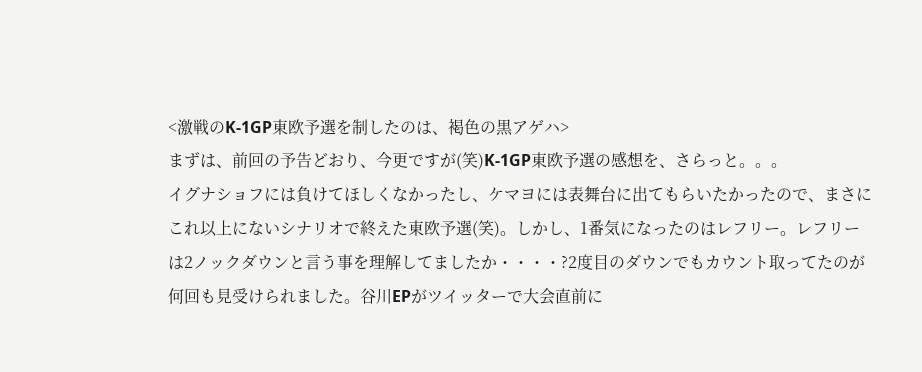<激戦のK-1GP東欧予選を制したのは、褐色の黒アゲハ>
まずは、前回の予告どおり、今更ですが(笑)K-1GP東欧予選の感想を、さらっと。。。
イグナショフには負けてほしくなかったし、ケマヨには表舞台に出てもらいたかったので、まさにこれ以上にないシナリオで終えた東欧予選(笑)。しかし、1番気になったのはレフリー。レフリーは2ノックダウンと言う事を理解してましたか・・・・?2度目のダウンでもカウント取ってたのが何回も見受けられました。谷川EPがツイッターで大会直前に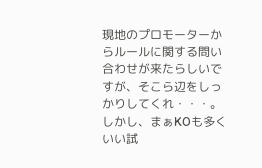現地のプロモーターからルールに関する問い合わせが来たらしいですが、そこら辺をしっかりしてくれ・・・。
しかし、まぁKOも多くいい試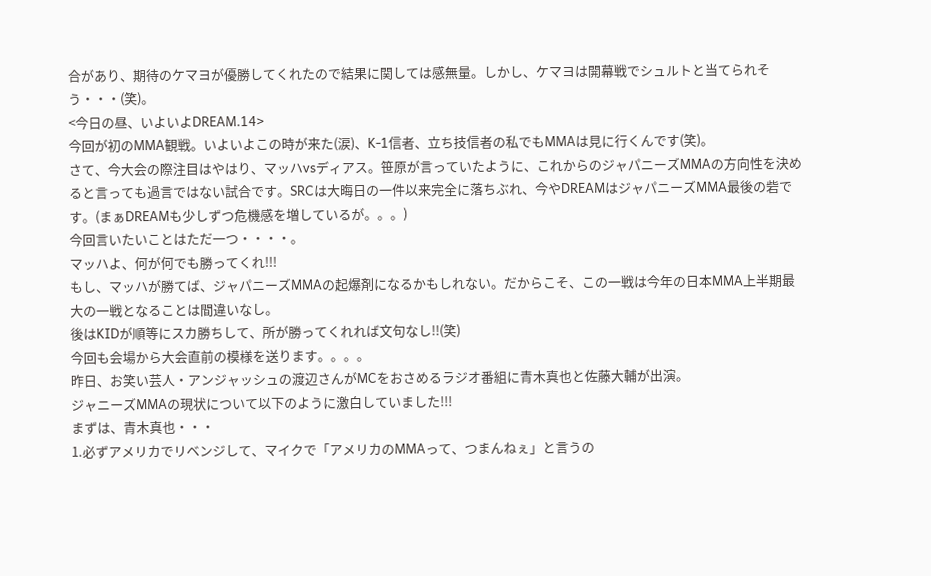合があり、期待のケマヨが優勝してくれたので結果に関しては感無量。しかし、ケマヨは開幕戦でシュルトと当てられそう・・・(笑)。
<今日の昼、いよいよDREAM.14>
今回が初のMMA観戦。いよいよこの時が来た(涙)、K-1信者、立ち技信者の私でもMMAは見に行くんです(笑)。
さて、今大会の際注目はやはり、マッハvsディアス。笹原が言っていたように、これからのジャパニーズMMAの方向性を決めると言っても過言ではない試合です。SRCは大晦日の一件以来完全に落ちぶれ、今やDREAMはジャパニーズMMA最後の砦です。(まぁDREAMも少しずつ危機感を増しているが。。。)
今回言いたいことはただ一つ・・・・。
マッハよ、何が何でも勝ってくれ!!!
もし、マッハが勝てば、ジャパニーズMMAの起爆剤になるかもしれない。だからこそ、この一戦は今年の日本MMA上半期最大の一戦となることは間違いなし。
後はKIDが順等にスカ勝ちして、所が勝ってくれれば文句なし!!(笑)
今回も会場から大会直前の模様を送ります。。。。
昨日、お笑い芸人・アンジャッシュの渡辺さんがMCをおさめるラジオ番組に青木真也と佐藤大輔が出演。
ジャニーズMMAの現状について以下のように激白していました!!!
まずは、青木真也・・・
1.必ずアメリカでリベンジして、マイクで「アメリカのMMAって、つまんねぇ」と言うの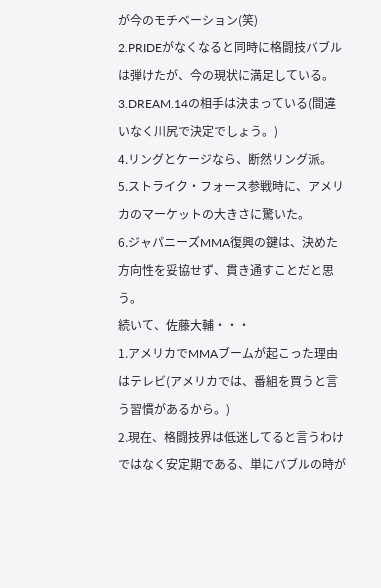が今のモチベーション(笑)
2.PRIDEがなくなると同時に格闘技バブルは弾けたが、今の現状に満足している。
3.DREAM.14の相手は決まっている(間違いなく川尻で決定でしょう。)
4.リングとケージなら、断然リング派。
5.ストライク・フォース参戦時に、アメリカのマーケットの大きさに驚いた。
6.ジャパニーズMMA復興の鍵は、決めた方向性を妥協せず、貫き通すことだと思う。
続いて、佐藤大輔・・・
1.アメリカでMMAブームが起こった理由はテレビ(アメリカでは、番組を買うと言う習慣があるから。)
2.現在、格闘技界は低迷してると言うわけではなく安定期である、単にバブルの時が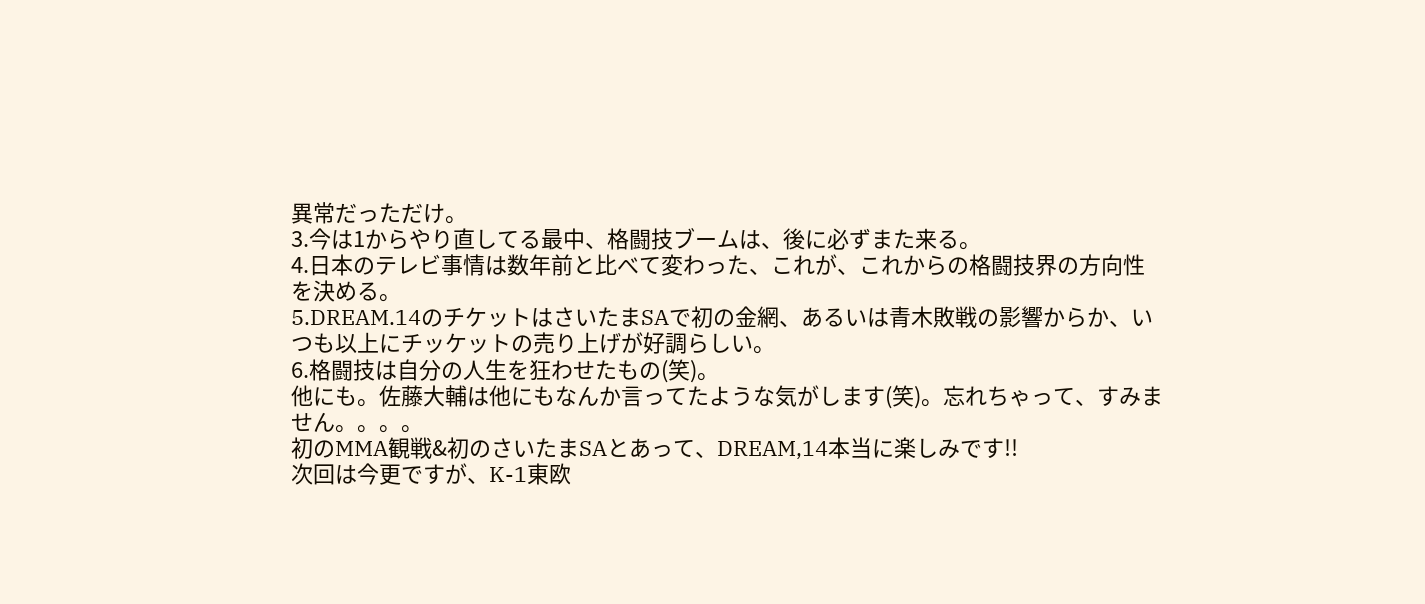異常だっただけ。
3.今は1からやり直してる最中、格闘技ブームは、後に必ずまた来る。
4.日本のテレビ事情は数年前と比べて変わった、これが、これからの格闘技界の方向性を決める。
5.DREAM.14のチケットはさいたまSAで初の金網、あるいは青木敗戦の影響からか、いつも以上にチッケットの売り上げが好調らしい。
6.格闘技は自分の人生を狂わせたもの(笑)。
他にも。佐藤大輔は他にもなんか言ってたような気がします(笑)。忘れちゃって、すみません。。。。
初のMMA観戦&初のさいたまSAとあって、DREAM,14本当に楽しみです!!
次回は今更ですが、K-1東欧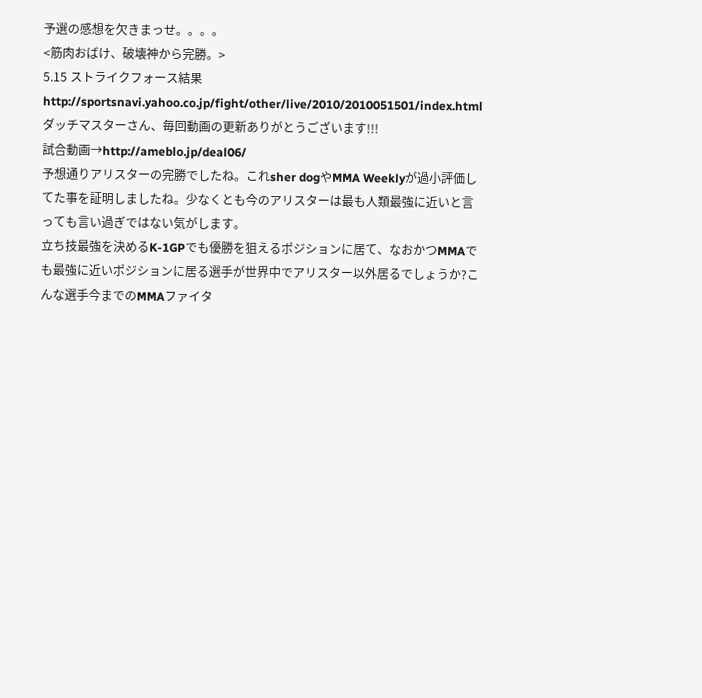予選の感想を欠きまっせ。。。。
<筋肉おばけ、破壊神から完勝。>
5.15 ストライクフォース結果
http://sportsnavi.yahoo.co.jp/fight/other/live/2010/2010051501/index.html
ダッチマスターさん、毎回動画の更新ありがとうございます!!!
試合動画→http://ameblo.jp/deal06/
予想通りアリスターの完勝でしたね。これsher dogやMMA Weeklyが過小評価してた事を証明しましたね。少なくとも今のアリスターは最も人類最強に近いと言っても言い過ぎではない気がします。
立ち技最強を決めるK-1GPでも優勝を狙えるポジションに居て、なおかつMMAでも最強に近いポジションに居る選手が世界中でアリスター以外居るでしょうか?こんな選手今までのMMAファイタ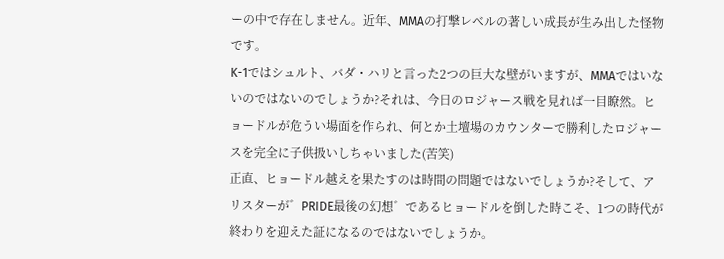ーの中で存在しません。近年、MMAの打撃レベルの著しい成長が生み出した怪物です。
K-1ではシュルト、バダ・ハリと言った2つの巨大な壁がいますが、MMAではいないのではないのでしょうか?それは、今日のロジャース戦を見れば一目瞭然。ヒョードルが危うい場面を作られ、何とか土壇場のカウンターで勝利したロジャースを完全に子供扱いしちゃいました(苦笑)
正直、ヒョードル越えを果たすのは時間の問題ではないでしょうか?そして、アリスターが゛PRIDE最後の幻想゛であるヒョードルを倒した時こそ、1つの時代が終わりを迎えた証になるのではないでしょうか。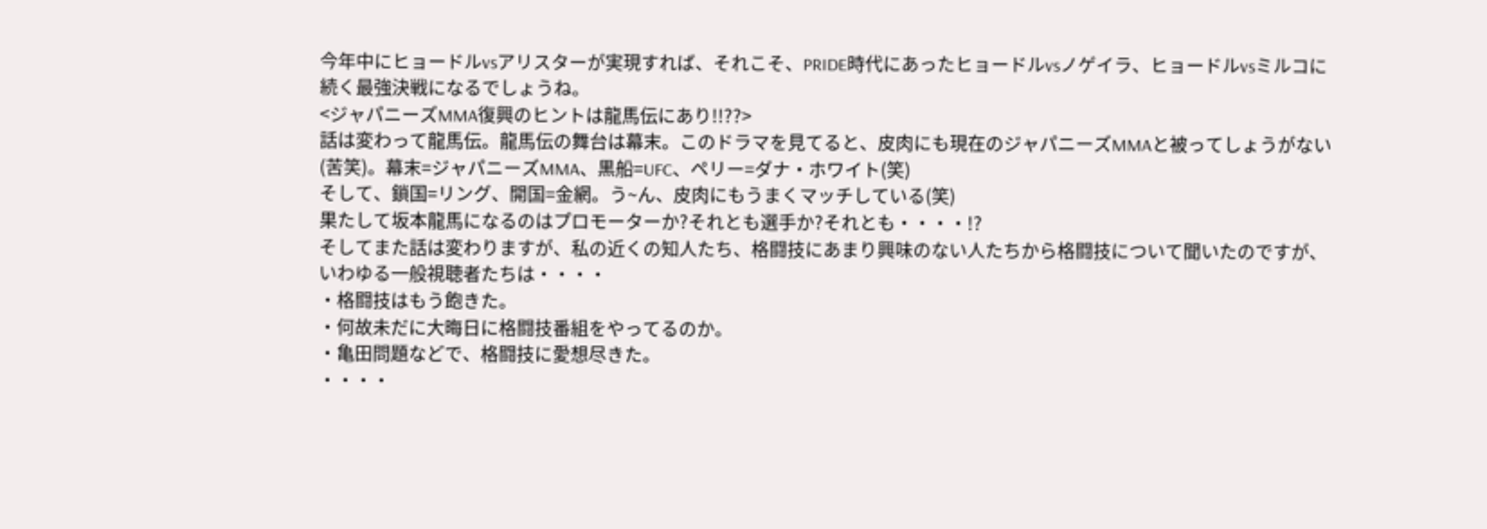今年中にヒョードルvsアリスターが実現すれば、それこそ、PRIDE時代にあったヒョードルvsノゲイラ、ヒョードルvsミルコに続く最強決戦になるでしょうね。
<ジャパニーズMMA復興のヒントは龍馬伝にあり!!??>
話は変わって龍馬伝。龍馬伝の舞台は幕末。このドラマを見てると、皮肉にも現在のジャパニーズMMAと被ってしょうがない(苦笑)。幕末=ジャパニーズMMA、黒船=UFC、ペリー=ダナ・ホワイト(笑)
そして、鎖国=リング、開国=金網。う~ん、皮肉にもうまくマッチしている(笑)
果たして坂本龍馬になるのはプロモーターか?それとも選手か?それとも・・・・!?
そしてまた話は変わりますが、私の近くの知人たち、格闘技にあまり興味のない人たちから格闘技について聞いたのですが、いわゆる一般視聴者たちは・・・・
・格闘技はもう飽きた。
・何故未だに大晦日に格闘技番組をやってるのか。
・亀田問題などで、格闘技に愛想尽きた。
・・・・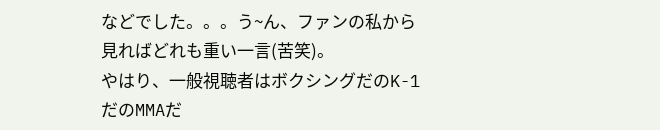などでした。。。う~ん、ファンの私から見ればどれも重い一言(苦笑)。
やはり、一般視聴者はボクシングだのK-1だのMMAだ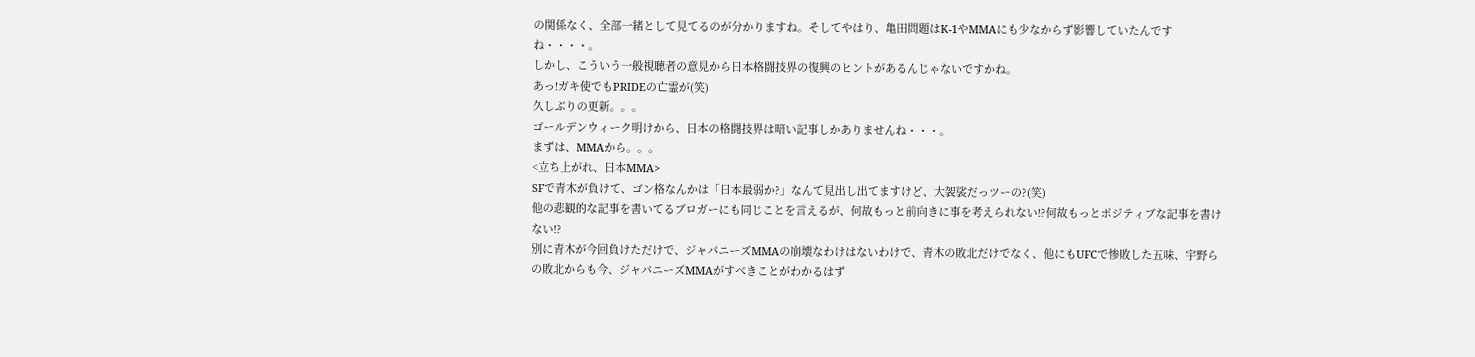の関係なく、全部一緒として見てるのが分かりますね。そしてやはり、亀田問題はK-1やMMAにも少なからず影響していたんですね・・・・。
しかし、こういう一般視聴者の意見から日本格闘技界の復興のヒントがあるんじゃないですかね。
あっ!ガキ使でもPRIDEの亡霊が(笑)
久しぶりの更新。。。
ゴールデンウィーク明けから、日本の格闘技界は暗い記事しかありませんね・・・。
まずは、MMAから。。。
<立ち上がれ、日本MMA>
SFで青木が負けて、ゴン格なんかは「日本最弱か?」なんて見出し出てますけど、大袈裟だっツーの?(笑)
他の悲観的な記事を書いてるブロガーにも同じことを言えるが、何故もっと前向きに事を考えられない!?何故もっとポジティブな記事を書けない!?
別に青木が今回負けただけで、ジャパニーズMMAの崩壊なわけはないわけで、青木の敗北だけでなく、他にもUFCで惨敗した五味、宇野らの敗北からも今、ジャパニーズMMAがすべきことがわかるはず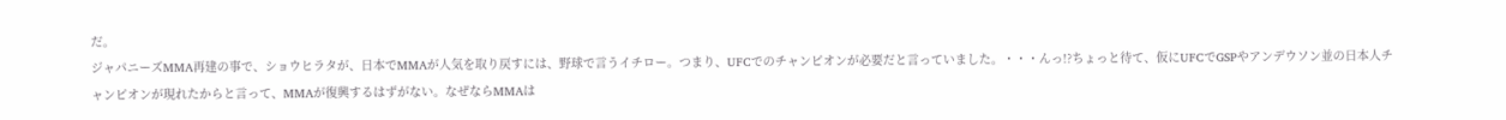だ。
ジャパニーズMMA再建の事で、ショウヒラタが、日本でMMAが人気を取り戻すには、野球で言うイチロー。つまり、UFCでのチャンピオンが必要だと言っていました。・・・んっ!?ちょっと待て、仮にUFCでGSPやアンデウソン並の日本人チャンピオンが現れたからと言って、MMAが復興するはずがない。なぜならMMAは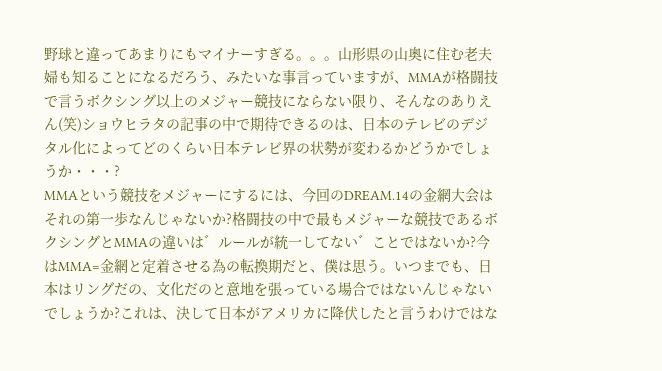野球と違ってあまりにもマイナーすぎる。。。山形県の山奥に住む老夫婦も知ることになるだろう、みたいな事言っていますが、MMAが格闘技で言うボクシング以上のメジャー競技にならない限り、そんなのありえん(笑)ショウヒラタの記事の中で期待できるのは、日本のテレビのデジタル化によってどのくらい日本テレビ界の状勢が変わるかどうかでしょうか・・・?
MMAという競技をメジャーにするには、今回のDREAM.14の金網大会はそれの第一歩なんじゃないか?格闘技の中で最もメジャーな競技であるボクシングとMMAの違いは゛ルールが統一してない゛ことではないか?今はMMA=金網と定着させる為の転換期だと、僕は思う。いつまでも、日本はリングだの、文化だのと意地を張っている場合ではないんじゃないでしょうか?これは、決して日本がアメリカに降伏したと言うわけではな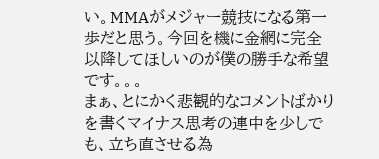い。MMAがメジャー競技になる第一歩だと思う。今回を機に金網に完全以降してほしいのが僕の勝手な希望です。。。
まぁ、とにかく悲観的なコメントばかりを書くマイナス思考の連中を少しでも、立ち直させる為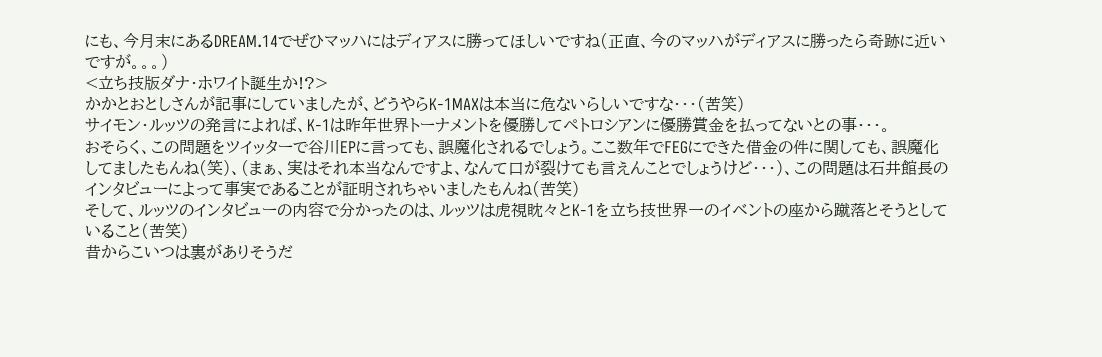にも、今月末にあるDREAM.14でぜひマッハにはディアスに勝ってほしいですね(正直、今のマッハがディアスに勝ったら奇跡に近いですが。。。)
<立ち技版ダナ・ホワイト誕生か!?>
かかとおとしさんが記事にしていましたが、どうやらK-1MAXは本当に危ないらしいですな・・・(苦笑)
サイモン・ルッツの発言によれば、K-1は昨年世界トーナメントを優勝してペトロシアンに優勝賞金を払ってないとの事・・・。
おそらく、この問題をツイッターで谷川EPに言っても、誤魔化されるでしょう。ここ数年でFEGにできた借金の件に関しても、誤魔化してましたもんね(笑)、(まぁ、実はそれ本当なんですよ、なんて口が裂けても言えんことでしょうけど・・・)、この問題は石井館長のインタビューによって事実であることが証明されちゃいましたもんね(苦笑)
そして、ルッツのインタビューの内容で分かったのは、ルッツは虎視眈々とK-1を立ち技世界一のイベントの座から蹴落とそうとしていること(苦笑)
昔からこいつは裏がありそうだ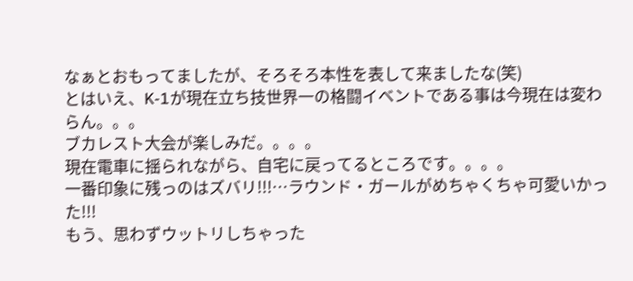なぁとおもってましたが、そろそろ本性を表して来ましたな(笑)
とはいえ、K-1が現在立ち技世界一の格闘イベントである事は今現在は変わらん。。。
ブカレスト大会が楽しみだ。。。。
現在電車に揺られながら、自宅に戻ってるところです。。。。
一番印象に残っのはズバリ!!!…ラウンド・ガールがめちゃくちゃ可愛いかった!!!
もう、思わずウットリしちゃった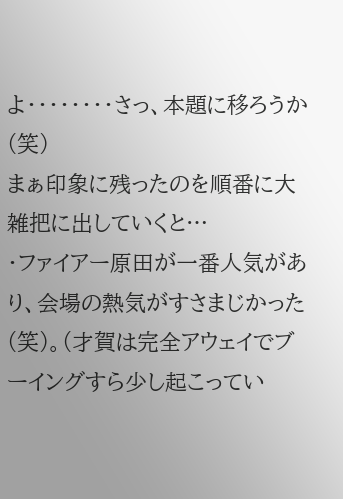よ・・・・・・・・さっ、本題に移ろうか(笑)
まぁ印象に残ったのを順番に大雑把に出していくと…
・ファイアー原田が一番人気があり、会場の熱気がすさまじかった(笑)。(才賀は完全アウェイでブーイングすら少し起こってい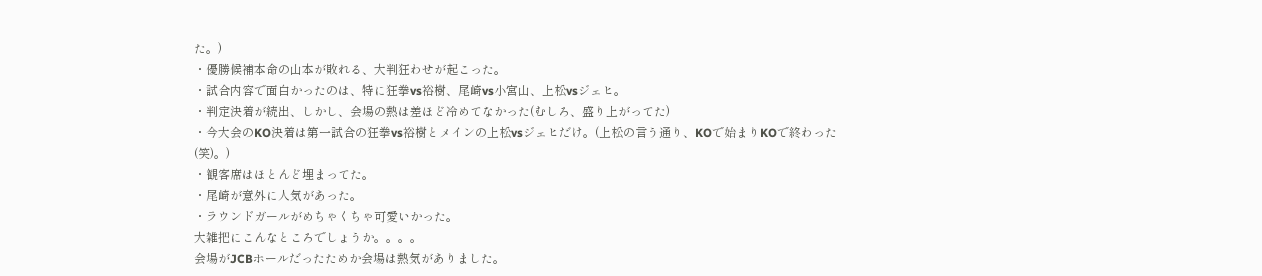た。)
・優勝候補本命の山本が敗れる、大判狂わせが起こった。
・試合内容で面白かったのは、特に狂拳vs裕樹、尾崎vs小宮山、上松vsジェヒ。
・判定決着が続出、しかし、会場の熱は差ほど冷めてなかった(むしろ、盛り上がってた)
・今大会のKO決着は第一試合の狂拳vs裕樹とメインの上松vsジェヒだけ。(上松の言う通り、KOで始まりKOで終わった(笑)。)
・観客席はほとんど埋まってた。
・尾崎が意外に人気があった。
・ラウンドガールがめちゃくちゃ可愛いかった。
大雑把にこんなところでしょうか。。。。
会場がJCBホールだったためか会場は熱気がありました。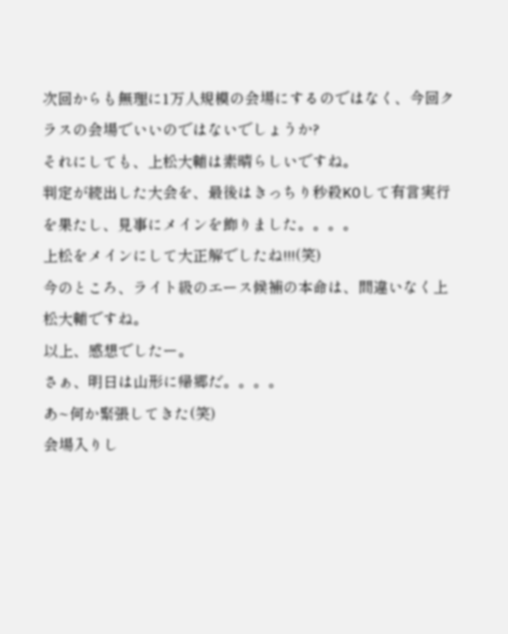次回からも無理に1万人規模の会場にするのではなく、今回クラスの会場でいいのではないでしょうか?
それにしても、上松大輔は素晴らしいですね。
判定が続出した大会を、最後はきっちり秒殺KOして有言実行を果たし、見事にメインを飾りました。。。。
上松をメインにして大正解でしたね!!!(笑)
今のところ、ライト級のエース候補の本命は、間違いなく上松大輔ですね。
以上、感想でしたー。
さぁ、明日は山形に帰郷だ。。。。
あ~何か緊張してきた(笑)
会場入りし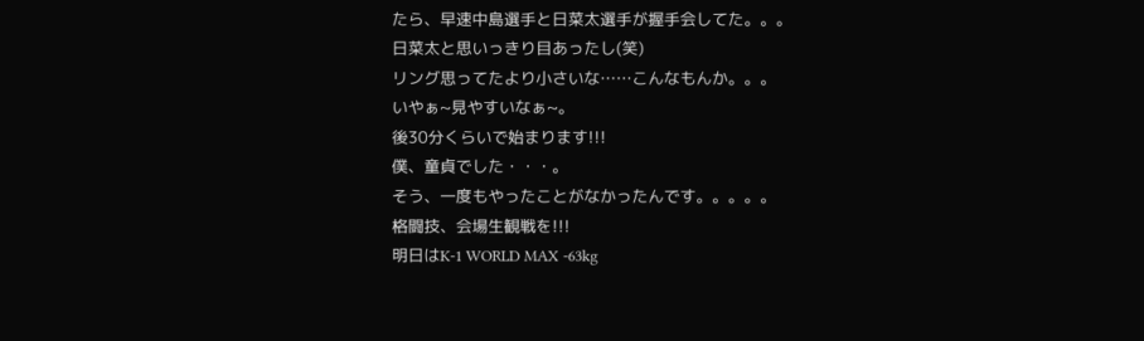たら、早速中島選手と日菜太選手が握手会してた。。。
日菜太と思いっきり目あったし(笑)
リング思ってたより小さいな……こんなもんか。。。
いやぁ~見やすいなぁ~。
後30分くらいで始まります!!!
僕、童貞でした・・・。
そう、一度もやったことがなかったんです。。。。。
格闘技、会場生観戦を!!!
明日はK-1 WORLD MAX -63kg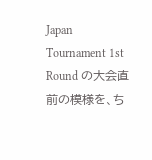Japan Tournament 1st Round の大会直前の模様を、ち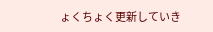ょくちょく更新していき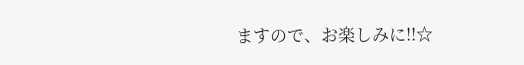ますので、お楽しみに!!☆